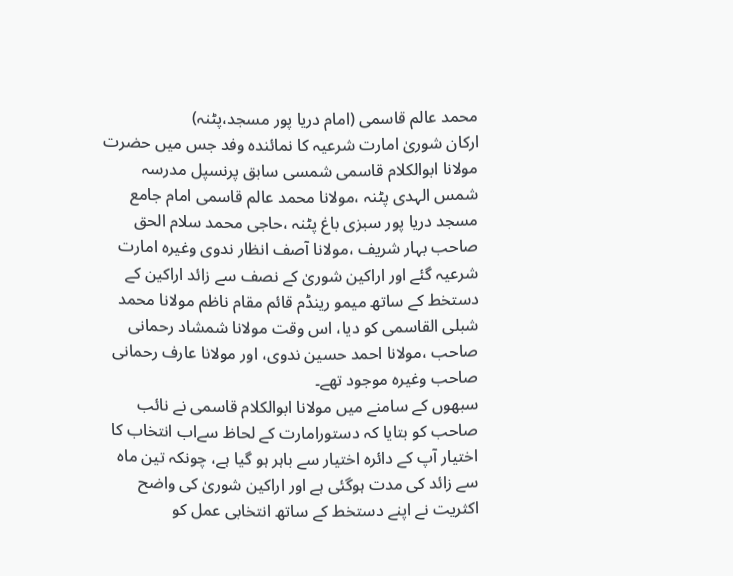محمد عالم قاسمی (امام دریا پور مسجد،پٹنہ)
ارکان شوریٰ امارت شرعیہ کا نمائندہ وفد جس میں حضرت مولانا ابوالکلام قاسمی شمسی سابق پرنسپل مدرسہ شمس الہدی پٹنہ ،مولانا محمد عالم قاسمی امام جامع مسجد دریا پور سبزی باغ پٹنہ ،حاجی محمد سلام الحق صاحب بہار شریف ،مولانا آصف انظار ندوی وغیرہ امارت شرعیہ گئے اور اراکین شوریٰ کے نصف سے زائد اراکین کے دستخط کے ساتھ میمو رینڈم قائم مقام ناظم مولانا محمد شبلی القاسمی کو دیا، اس وقت مولانا شمشاد رحمانی صاحب ،مولانا احمد حسین ندوی، اور مولانا عارف رحمانی صاحب وغیرہ موجود تھے۔
سبھوں کے سامنے میں مولانا ابوالکلام قاسمی نے نائب صاحب کو بتایا کہ دستورامارت کے لحاظ سےاب انتخاب کا اختیار آپ کے دائرہ اختیار سے باہر ہو گیا ہے، چونکہ تین ماہ سے زائد کی مدت ہوگئی ہے اور اراکین شوریٰ کی واضح اکثریت نے اپنے دستخط کے ساتھ انتخابی عمل کو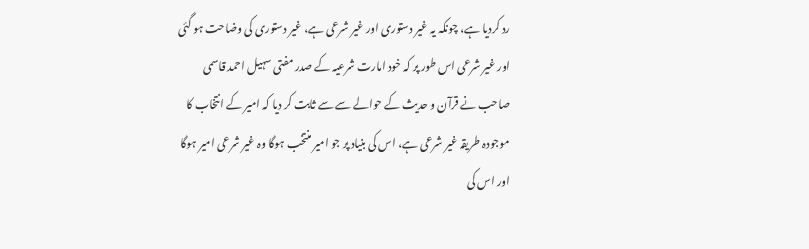رد کردیا ہے، چونکہ یہ غیر دستوری اور غیر شرعی ہے، غیر دستوری کی وضاحت ہو گئی اور غیر شرعی اس طور پر کہ خود امارت شرعیہ کے صدر مفتی سہیل احمد قاسمی صاحب نے قرآن و حدیث کے حوالے سے سے ثابت کر دیا کہ امیر کے انتخاب کا موجودہ طریقہ غیر شرعی ہے، اس کی بنیاد پر جو امیر منتخب ہوگا وہ غیر شرعی امیر ہوگا اور اس کی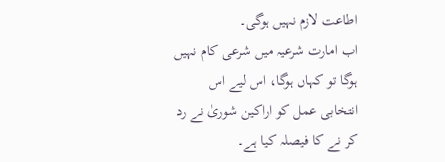اطاعت لازم نہیں ہوگی۔
اب امارت شرعیہ میں شرعی کام نہیں ہوگا تو کہاں ہوگا، اس لیے اس انتخابی عمل کو اراکین شوریٰ نے رد کر نے کا فیصلہ کیا ہے۔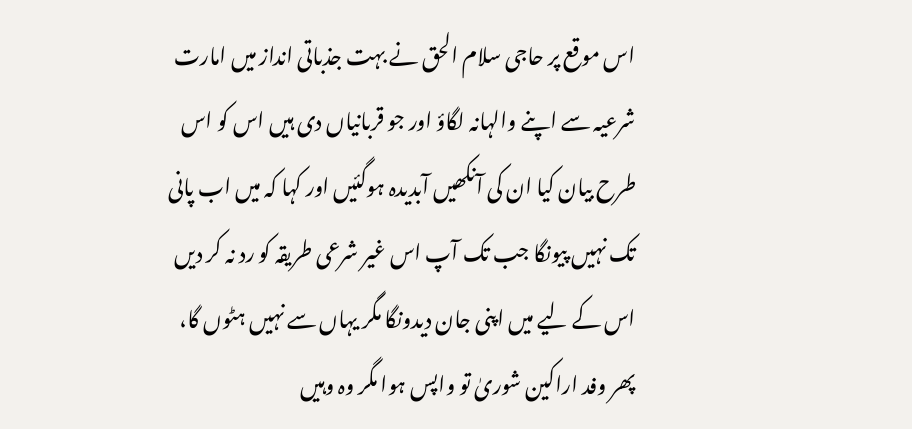اس موقع پر حاجی سلام الحق نے بہت جذباتی انداز میں امارت شرعیہ سے اپنے والہانہ لگاؤ اور جو قربانیاں دی ہیں اس کو اس طرح بیان کیا ان کی آنکھیں آبدیدہ ہوگئیں اور کہا کہ میں اب پانی تک نہیں پیونگا جب تک آپ اس غیر شرعی طریقہ کو رد نہ کر دیں اس کے لیے میں اپنی جان دیدونگا مگر یہاں سے نہیں ہٹوں گا، پھر وفد اراکین شوریٰ تو واپس ہوا مگر وہ وہیں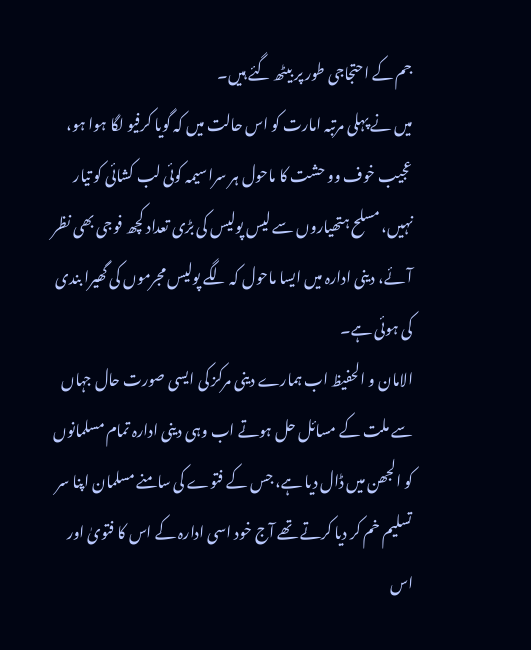جم کے احتجاجی طور پر بیٹھ گئے ہیں۔
میں نے پہلی مرتبہ امارت کو اس حالت میں کہ گویا کرفیو لگا ہوا ہو، عجیب خوف وو حشت کا ماحول ہر سراسیمہ کوئی لب کشائی کو تیار نہیں، مسلح ہتھیاروں سے لیس پولیس کی بڑی تعداد کچھ فوجی بھی نظر آئے، دینی ادارہ میں ایسا ماحول کہ لگے پولیس مجرموں کی گھیرا بندی کی ہوئی ہے۔
الامان و الحفیظ اب ہمارے دینی مرکز کی ایسی صورت حال جہاں سے ملت کے مسائل حل ہوتے اب وہی دینی ادارہ تمام مسلمانوں کو الجھن میں ڈال دیا ہے، جس کے فتوے کی سامنے مسلمان اپنا سر تسلیم خم کر دیا کرتے تھے آج خود اسی ادارہ کے اس کا فتویٰ اور اس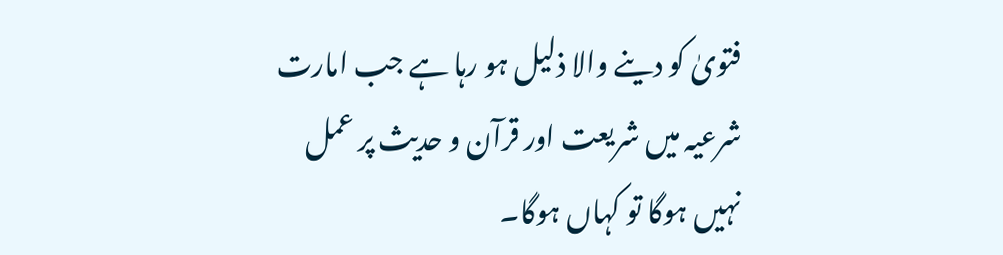فتویٰ کو دینے والا ذلیل ہو رہا ہے جب امارت شرعیہ میں شریعت اور قرآن و حدیث پر عمل نہیں ہوگا تو کہاں ہوگا۔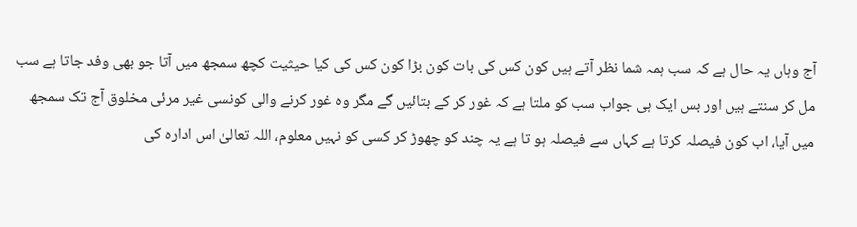آج وہاں یہ حال ہے کہ سب ہمہ شما نظر آتے ہیں کون کس کی بات کون بڑا کون کس کی کیا حیثیت کچھ سمجھ میں آتا جو بھی وفد جاتا ہے سب مل کر سنتے ہیں اور بس ایک ہی جواب سب کو ملتا ہے کہ غور کر کے بتائیں گے مگر وہ غور کرنے والی کونسی غیر مرئی مخلوق آج تک سمجھ میں آیا، اب کون فیصلہ کرتا ہے کہاں سے فیصلہ ہو تا ہے یہ چند کو چھوڑ کر کسی کو نہیں معلوم، اللہ تعالیٰ اس ادارہ کی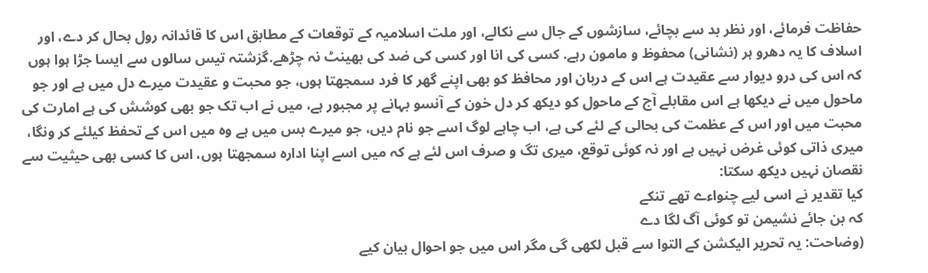حفاظت فرمائے، اور نظر بد سے بچائے، سازشوں کے جال سے نکالے، اور ملت اسلامیہ کے توقعات کے مطابق اس کا قائدانہ رول بحال کر دے، اور اسلاف کا یہ دھرو ہر (نشانی) محفوظ و مامون رہے. کسی کی انا اور کسی کی ضد کی بھینٹ نہ چڑھے.گزشتہ تیس سالوں سے ایسا جڑا ہوا ہوں کہ اس کی درو دیوار سے عقیدت ہے اس کے دربان اور محافظ کو بھی اپنے گھر کا فرد سمجھتا ہوں، جو محبت و عقیدت میرے دل میں ہے اور جو ماحول میں نے دیکھا ہے اس مقابلے آج کے ماحول کو دیکھ کر دل خون کے آنسو بہانے پر مجبور ہے، میں نے اب تک جو بھی کوشش کی ہے امارت کی محبت میں اور اس کے عظمت کی بحالی کے لئے کی ہے، اب چاہے لوگ اسے جو نام دیں، جو میرے بس میں ہے وہ میں اس کے تحفظ کیلئے کر ونگا، میری ذاتی کوئی غرض نہیں ہے اور نہ کوئی توقع، میری تگ و صرف اس لئے ہے کہ میں اسے اپنا ادارہ سمجھتا ہوں، اس کا کسی بھی حیثیت سے نقصان نہیں دیکھ سکتا:
کیا تقدیر نے اسی لیے چنواءے تھے تنکے
کہ بن جائے نشیمن تو کوئی آگ لگا دے
(وضاحت: یہ تحریر الیکشن کے التوا سے قبل لکھی گی مگر اس میں جو احوال بیان کیے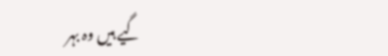گیے ہیں وہ بہر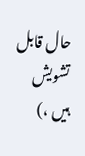حال قابل تشویش ہیں ،)